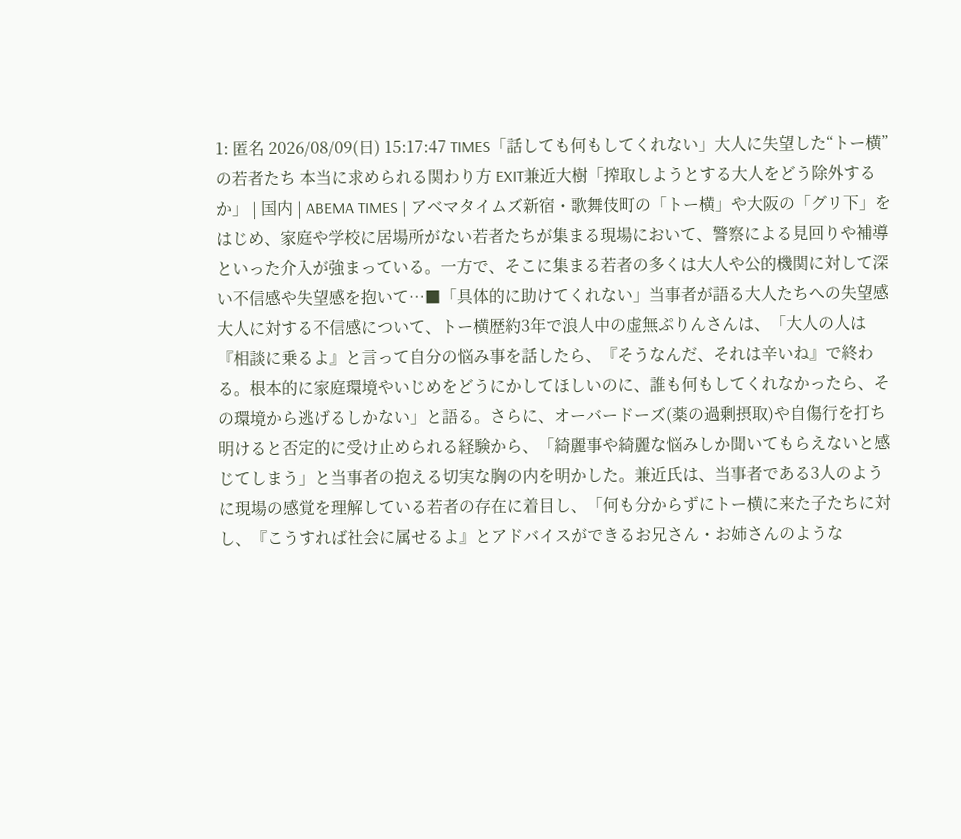1: 匿名 2026/08/09(日) 15:17:47 TIMES「話しても何もしてくれない」大人に失望した“トー横”の若者たち 本当に求められる関わり方 EXIT兼近大樹「搾取しようとする大人をどう除外するか」 | 国内 | ABEMA TIMES | アベマタイムズ新宿・歌舞伎町の「トー横」や大阪の「グリ下」をはじめ、家庭や学校に居場所がない若者たちが集まる現場において、警察による見回りや補導といった介入が強まっている。一方で、そこに集まる若者の多くは大人や公的機関に対して深い不信感や失望感を抱いて…■「具体的に助けてくれない」当事者が語る大人たちへの失望感大人に対する不信感について、トー横歴約3年で浪人中の虚無ぷりんさんは、「大人の人は『相談に乗るよ』と言って自分の悩み事を話したら、『そうなんだ、それは辛いね』で終わる。根本的に家庭環境やいじめをどうにかしてほしいのに、誰も何もしてくれなかったら、その環境から逃げるしかない」と語る。さらに、オーバードーズ(薬の過剰摂取)や自傷行を打ち明けると否定的に受け止められる経験から、「綺麗事や綺麗な悩みしか聞いてもらえないと感じてしまう」と当事者の抱える切実な胸の内を明かした。兼近氏は、当事者である3人のように現場の感覚を理解している若者の存在に着目し、「何も分からずにトー横に来た子たちに対し、『こうすれば社会に属せるよ』とアドバイスができるお兄さん・お姉さんのような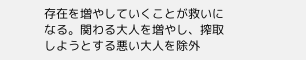存在を増やしていくことが救いになる。関わる大人を増やし、搾取しようとする悪い大人を除外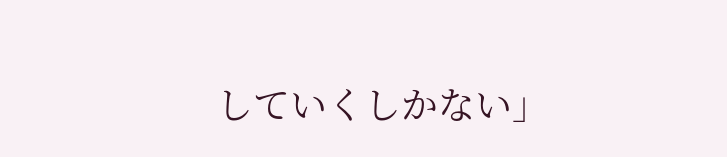していくしかない」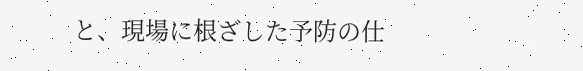と、現場に根ざした予防の仕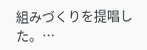組みづくりを提唱した。…